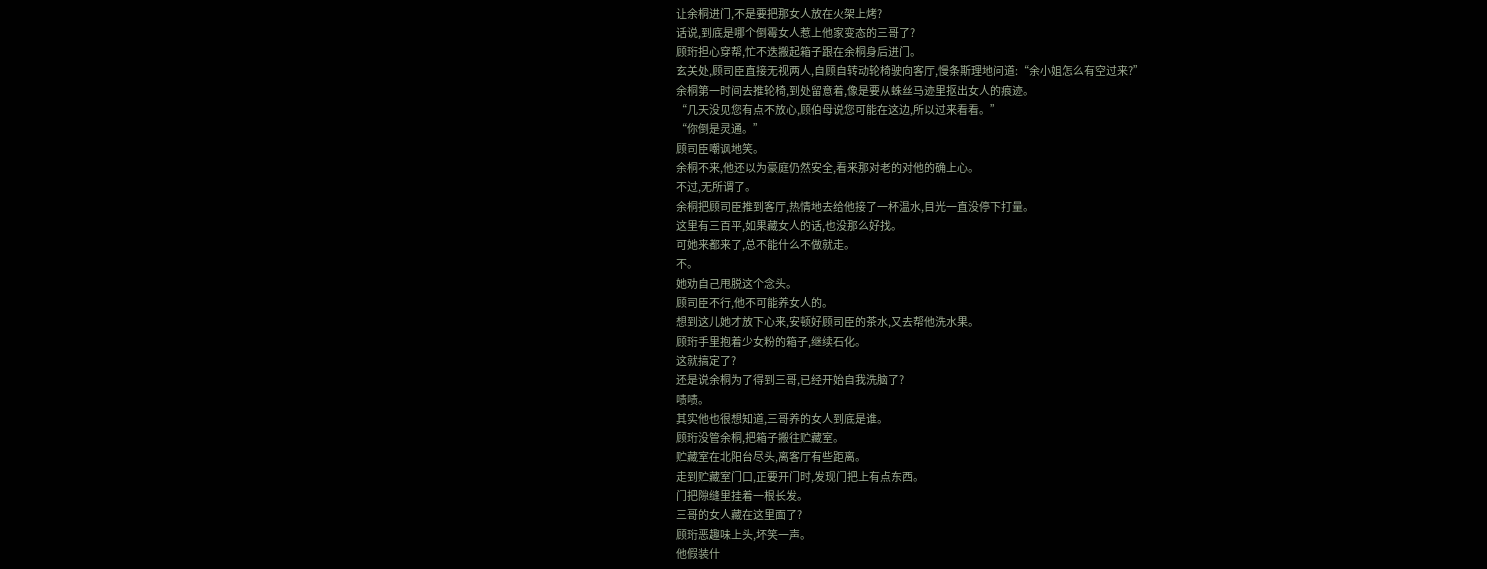让余桐进门,不是要把那女人放在火架上烤?
话说,到底是哪个倒霉女人惹上他家变态的三哥了?
顾珩担心穿帮,忙不迭搬起箱子跟在余桐身后进门。
玄关处,顾司臣直接无视两人,自顾自转动轮椅驶向客厅,慢条斯理地问道:“余小姐怎么有空过来?”
余桐第一时间去推轮椅,到处留意着,像是要从蛛丝马迹里抠出女人的痕迹。
“几天没见您有点不放心,顾伯母说您可能在这边,所以过来看看。”
“你倒是灵通。”
顾司臣嘲讽地笑。
余桐不来,他还以为豪庭仍然安全,看来那对老的对他的确上心。
不过,无所谓了。
余桐把顾司臣推到客厅,热情地去给他接了一杯温水,目光一直没停下打量。
这里有三百平,如果藏女人的话,也没那么好找。
可她来都来了,总不能什么不做就走。
不。
她劝自己甩脱这个念头。
顾司臣不行,他不可能养女人的。
想到这儿她才放下心来,安顿好顾司臣的茶水,又去帮他洗水果。
顾珩手里抱着少女粉的箱子,继续石化。
这就搞定了?
还是说余桐为了得到三哥,已经开始自我洗脑了?
啧啧。
其实他也很想知道,三哥养的女人到底是谁。
顾珩没管余桐,把箱子搬往贮藏室。
贮藏室在北阳台尽头,离客厅有些距离。
走到贮藏室门口,正要开门时,发现门把上有点东西。
门把隙缝里挂着一根长发。
三哥的女人藏在这里面了?
顾珩恶趣味上头,坏笑一声。
他假装什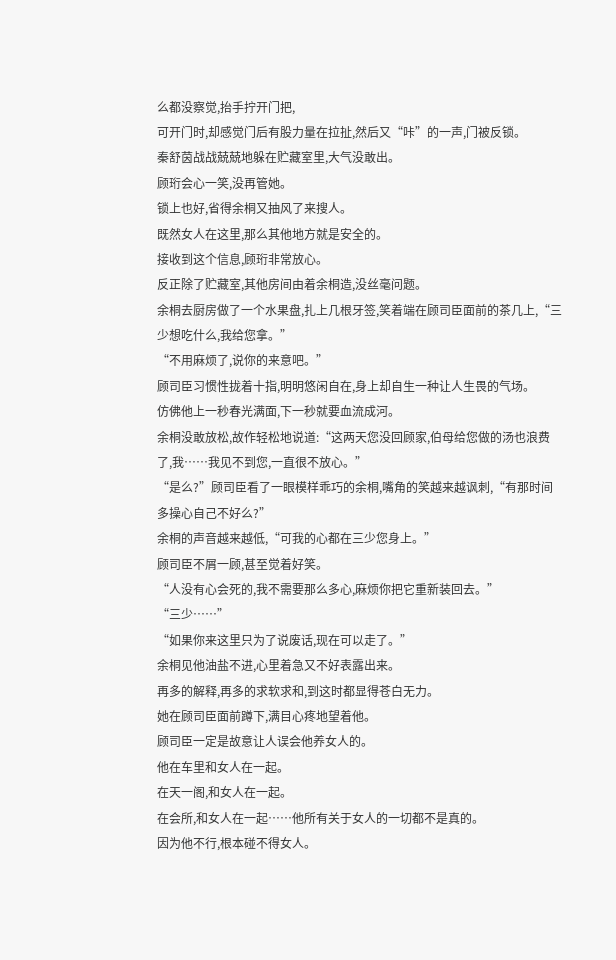么都没察觉,抬手拧开门把,
可开门时,却感觉门后有股力量在拉扯,然后又“咔”的一声,门被反锁。
秦舒茵战战兢兢地躲在贮藏室里,大气没敢出。
顾珩会心一笑,没再管她。
锁上也好,省得余桐又抽风了来搜人。
既然女人在这里,那么其他地方就是安全的。
接收到这个信息,顾珩非常放心。
反正除了贮藏室,其他房间由着余桐造,没丝毫问题。
余桐去厨房做了一个水果盘,扎上几根牙签,笑着端在顾司臣面前的茶几上,“三少想吃什么,我给您拿。”
“不用麻烦了,说你的来意吧。”
顾司臣习惯性拢着十指,明明悠闲自在,身上却自生一种让人生畏的气场。
仿佛他上一秒春光满面,下一秒就要血流成河。
余桐没敢放松,故作轻松地说道:“这两天您没回顾家,伯母给您做的汤也浪费了,我……我见不到您,一直很不放心。”
“是么?”顾司臣看了一眼模样乖巧的余桐,嘴角的笑越来越讽刺,“有那时间多操心自己不好么?”
余桐的声音越来越低,“可我的心都在三少您身上。”
顾司臣不屑一顾,甚至觉着好笑。
“人没有心会死的,我不需要那么多心,麻烦你把它重新装回去。”
“三少……”
“如果你来这里只为了说废话,现在可以走了。”
余桐见他油盐不进,心里着急又不好表露出来。
再多的解释,再多的求软求和,到这时都显得苍白无力。
她在顾司臣面前蹲下,满目心疼地望着他。
顾司臣一定是故意让人误会他养女人的。
他在车里和女人在一起。
在天一阁,和女人在一起。
在会所,和女人在一起……他所有关于女人的一切都不是真的。
因为他不行,根本碰不得女人。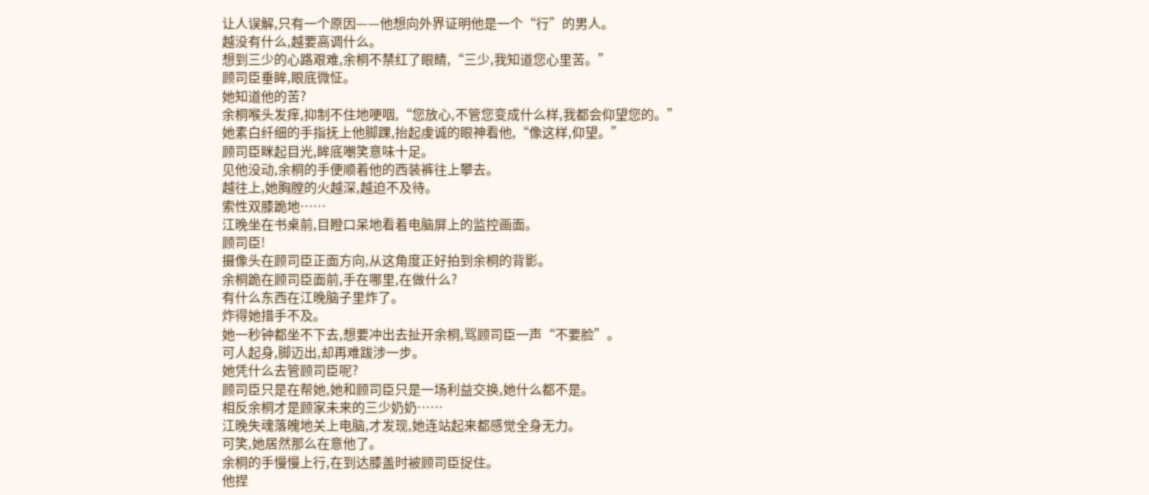让人误解,只有一个原因——他想向外界证明他是一个“行”的男人。
越没有什么,越要高调什么。
想到三少的心路艰难,余桐不禁红了眼睛,“三少,我知道您心里苦。”
顾司臣垂眸,眼底微怔。
她知道他的苦?
余桐喉头发痒,抑制不住地哽咽,“您放心,不管您变成什么样,我都会仰望您的。”
她素白纤细的手指抚上他脚踝,抬起虔诚的眼神看他,“像这样,仰望。”
顾司臣眯起目光,眸底嘲笑意味十足。
见他没动,余桐的手便顺着他的西装裤往上攀去。
越往上,她胸膛的火越深,越迫不及待。
索性双膝跪地……
江晚坐在书桌前,目瞪口呆地看着电脑屏上的监控画面。
顾司臣!
摄像头在顾司臣正面方向,从这角度正好拍到余桐的背影。
余桐跪在顾司臣面前,手在哪里,在做什么?
有什么东西在江晚脑子里炸了。
炸得她措手不及。
她一秒钟都坐不下去,想要冲出去扯开余桐,骂顾司臣一声“不要脸”。
可人起身,脚迈出,却再难跋涉一步。
她凭什么去管顾司臣呢?
顾司臣只是在帮她,她和顾司臣只是一场利益交换,她什么都不是。
相反余桐才是顾家未来的三少奶奶……
江晚失魂落魄地关上电脑,才发现,她连站起来都感觉全身无力。
可笑,她居然那么在意他了。
余桐的手慢慢上行,在到达膝盖时被顾司臣捉住。
他捏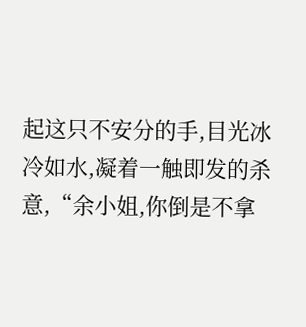起这只不安分的手,目光冰冷如水,凝着一触即发的杀意,“余小姐,你倒是不拿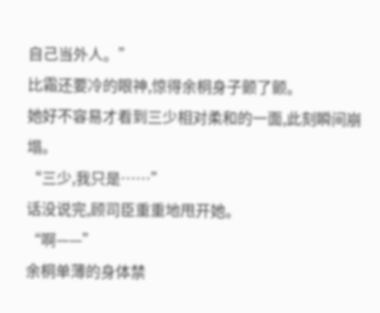自己当外人。”
比霜还要冷的眼神,惊得余桐身子颤了颤。
她好不容易才看到三少相对柔和的一面,此刻瞬间崩塌。
“三少,我只是……”
话没说完,顾司臣重重地甩开她。
“啊——”
余桐单薄的身体禁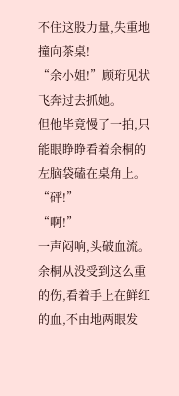不住这股力量,失重地撞向茶桌!
“余小姐!”顾珩见状飞奔过去抓她。
但他毕竟慢了一拍,只能眼睁睁看着余桐的左脑袋磕在桌角上。
“砰!”
“啊!”
一声闷响,头破血流。
余桐从没受到这么重的伤,看着手上在鲜红的血,不由地两眼发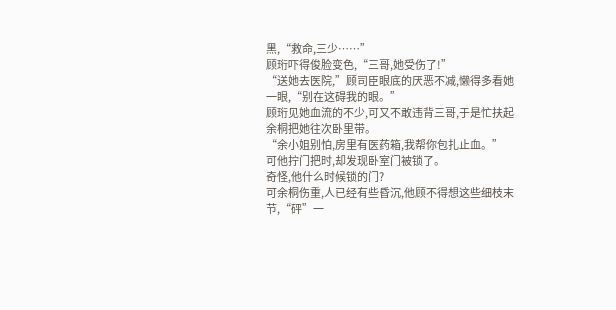黑,“救命,三少……”
顾珩吓得俊脸变色,“三哥,她受伤了!”
“送她去医院,”顾司臣眼底的厌恶不减,懒得多看她一眼,“别在这碍我的眼。”
顾珩见她血流的不少,可又不敢违背三哥,于是忙扶起余桐把她往次卧里带。
“余小姐别怕,房里有医药箱,我帮你包扎止血。”
可他拧门把时,却发现卧室门被锁了。
奇怪,他什么时候锁的门?
可余桐伤重,人已经有些昏沉,他顾不得想这些细枝末节,“砰”一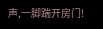声,一脚踹开房门!